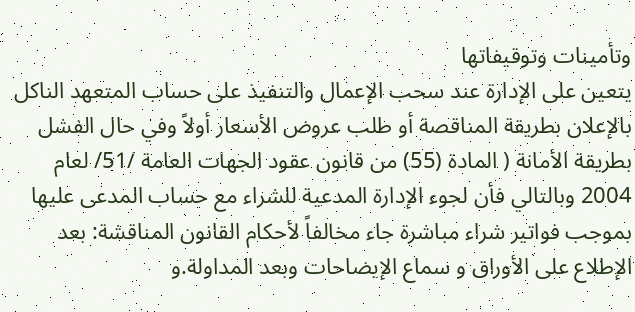وتأمينات وتوقيفاتها
يتعين على الإدارة عند سحب الإعمال والتنفيذ على حساب المتعهد الناكل بالإعلان بطريقة المناقصة أو طلب عروض الأسعار أولاً وفي حال الفشل بطريقة الأمانة ( المادة (55) من قانون عقود الجهات العامة /51/ لعام 2004 وبالتالي فأن لجوء الإدارة المدعية للشراء مع حساب المدعى عليها بموجب فواتير شراء مباشرة جاء مخالفاً لأحكام القانون المناقشة: بعد الإطلاع على الأوراق و سماع الإيضاحات وبعد المداولة.و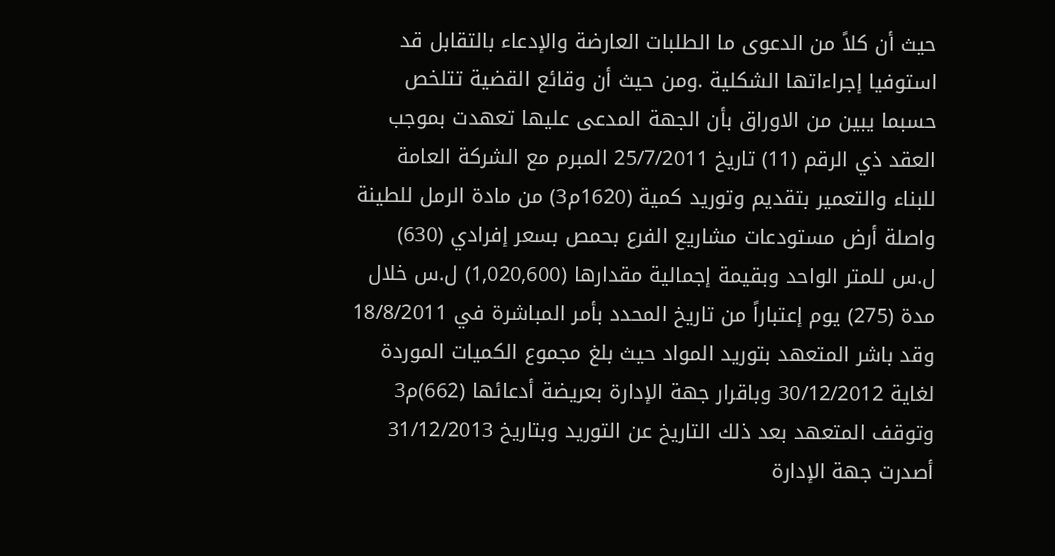حيث أن كلاً من الدعوى ما الطلبات العارضة والإدعاء بالتقابل قد استوفيا إجراءاتها الشكلية .ومن حيث أن وقائع القضية تتلخص حسبما يبين من الاوراق بأن الجهة المدعى عليها تعهدت بموجب العقد ذي الرقم (11) تاريخ 25/7/2011 المبرم مع الشركة العامة للبناء والتعمير بتقديم وتوريد كمية (1620م3) من مادة الرمل للطينة واصلة أرض مستودعات مشاريع الفرع بحمص بسعر إفرادي (630) ل.س للمتر الواحد وبقيمة إجمالية مقدارها (1,020,600) ل.س خلال مدة (275) يوم إعتباراً من تاريخ المحدد بأمر المباشرة في 18/8/2011 وقد باشر المتعهد بتوريد المواد حيث بلغ مجموع الكميات الموردة لغاية 30/12/2012 وباقرار جهة الإدارة بعريضة أدعائها (662)م3 وتوقف المتعهد بعد ذلك التاريخ عن التوريد وبتاريخ 31/12/2013 أصدرت جهة الإدارة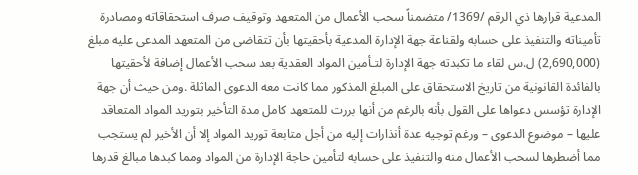المدعية قرارها ذي الرقم /1369/ متضمناً سحب الأعمال من المتعهد وتوقيف صرف استحقاقاته ومصادرة تأميناته والتنفيذ على حسابه ولقناعة جهة الإدارة المدعية بأحقيتها بأن تتقاضى من المتعهد المدعى عليه مبلغ (2,690,000) ل.س لقاء ما تكبدته جهة الإدارة لتـأمين المواد العقدية بعد سحب الأعمال إضافة لأحقيتها بالفائدة القانونية من تاريخ الاستحقاق على المبلغ المذكور مما كانت معه الدعوى الماثلة .ومن حيث أن جهة الإدارة تؤسس دعواها على القول بأنه بالرغم من أنها بررت للمتعهد كامل مدة التأخير بتوريد المواد المتعاقد عليها – موضوع الدعوى – ورغم توجيه عدة أنذارات إليه من أجل متابعة توريد المواد إلا أن الأخير لم يستجب مما أضطرها لسحب الأعمال منه والتنفيذ على حسابه لتأمين حاجة الإدارة من المواد ومما كبدها مبالغ قدرها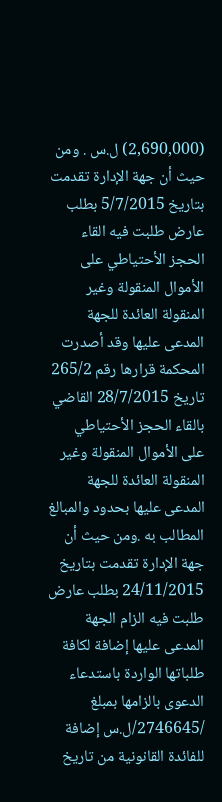(2,690,000) ل.س . ومن حيث أن جهة الإدارة تقدمت بتاريخ 5/7/2015 بطلب عارض طلبت فيه القاء الحجز الأحتياطي على الأموال المنقولة وغير المنقولة العائدة للجهة المدعى عليها وقد أصدرت المحكمة قرارها رقم 265/2 تاريخ 28/7/2015 القاضي بالقاء الحجز الأحتياطي على الأموال المنقولة وغير المنقولة العائدة للجهة المدعى عليها بحدود والمبالغ المطالب به .ومن حيث أن جهة الإدارة تقدمت بتاريخ 24/11/2015 بطلب عارض طلبت فيه الزام الجهة المدعى عليها إضافة لكافة طلباتها الواردة باستدعاء الدعوى بالزامها بمبلغ /2746645/ل.س إضافة للفائدة القانونية من تاريخ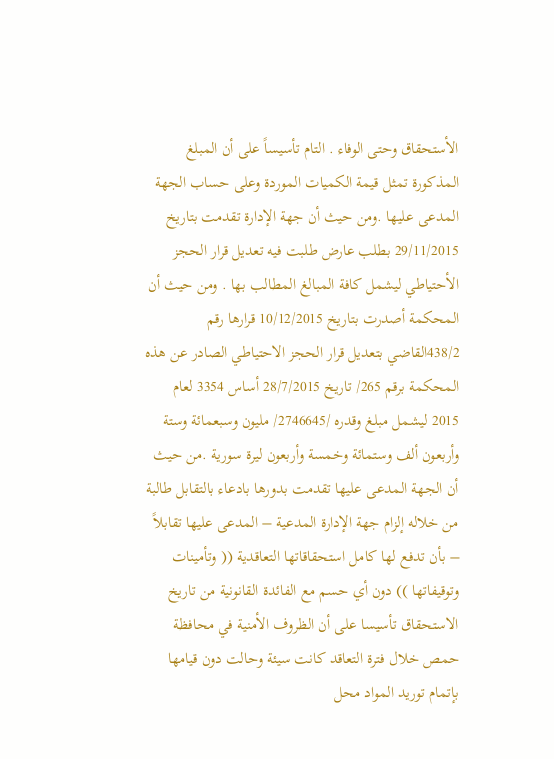الأستحقاق وحتى الوفاء . التام تأسيساً على أن المبلغ المذكورة تمثل قيمة الكميات الموردة وعلى حساب الجهة المدعى عليها .ومن حيث أن جهة الإدارة تقدمت بتاريخ 29/11/2015 بطلب عارض طلبت فيه تعديل قرار الحجز الأحتياطي ليشمل كافة المبالغ المطالب بها . ومن حيث أن المحكمة أصدرت بتاريخ 10/12/2015 قرارها رقم 438/2القاضي بتعديل قرار الحجز الاحتياطي الصادر عن هذه المحكمة برقم 265/ تاريخ 28/7/2015 أساس 3354 لعام 2015 ليشمل مبلغ وقدره /2746645/ مليون وسبعمائة وستة وأربعون ألف وستمائة وخمسة وأربعون ليرة سورية .من حيث أن الجهة المدعى عليها تقدمت بدورها بادعاء بالتقابل طالبة من خلاله إلزام جهة الإدارة المدعية – المدعى عليها تقابلاً – بأن تدفع لها كامل استحقاقاتها التعاقدية (( وتأمينات وتوقيفاتها )) دون أي حسم مع الفائدة القانونية من تاريخ الاستحقاق تأسيسا على أن الظروف الأمنية في محافظة حمص خلال فترة التعاقد كانت سيئة وحالت دون قيامها بإتمام توريد المواد محل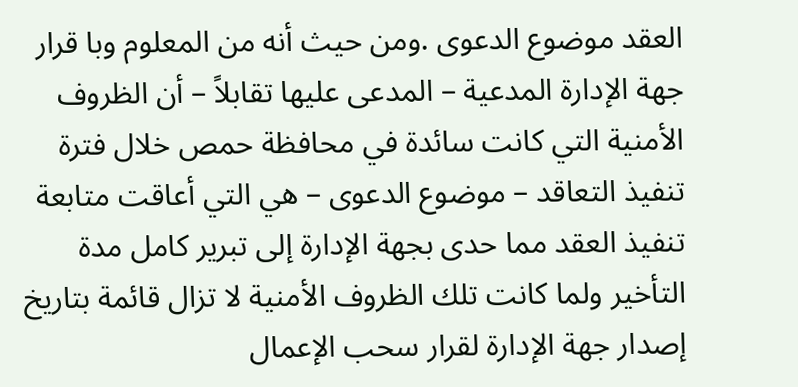العقد موضوع الدعوى .ومن حيث أنه من المعلوم وبا قرار جهة الإدارة المدعية – المدعى عليها تقابلاً – أن الظروف الأمنية التي كانت سائدة في محافظة حمص خلال فترة تنفيذ التعاقد – موضوع الدعوى – هي التي أعاقت متابعة تنفيذ العقد مما حدى بجهة الإدارة إلى تبرير كامل مدة التأخير ولما كانت تلك الظروف الأمنية لا تزال قائمة بتاريخ إصدار جهة الإدارة لقرار سحب الإعمال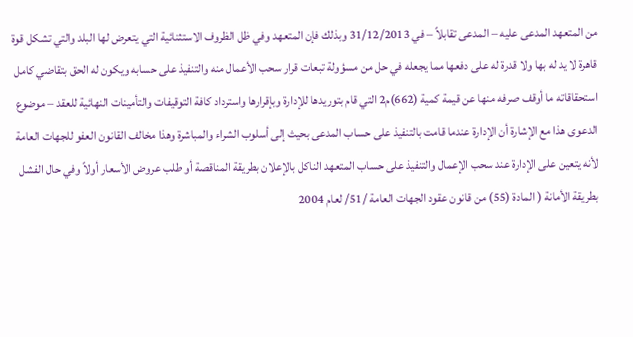من المتعهد المدعى عليه – المدعى تقابلاً – في 31/12/2013 وبذلك فإن المتعهد وفي ظل الظروف الاستثنائية التي يتعرض لها البلد والتي تشكل قوة قاهرة لا يد له بها ولا قدرة له على دفعها مما يجعله في حل من مسؤولة تبعات قرار سحب الأعمال منه والتنفيذ على حسابه ويكون له الحق بتقاضي كامل استحقاقاته ما أوقف صرفه منها عن قيمة كمية (662)م2 التي قام بتوريدها للإدارة وبإقرارها واسترداد كافة التوقيفات والتأمينات النهائية للعقد – موضوع الدعوى هذا مع الإشارة أن الإدارة عندما قامت بالتنفيذ على حساب المدعى بحيث إلى أسلوب الشراء والمباشرة وهذا مخالف القانون العفو للجهات العامة لأنه يتعين على الإدارة عند سحب الإعمال والتنفيذ على حساب المتعهد الناكل بالإعلان بطريقة المناقصة أو طلب عروض الأسعار أولاً وفي حال الفشل بطريقة الأمانة ( المادة (55) من قانون عقود الجهات العامة /51/ لعام 2004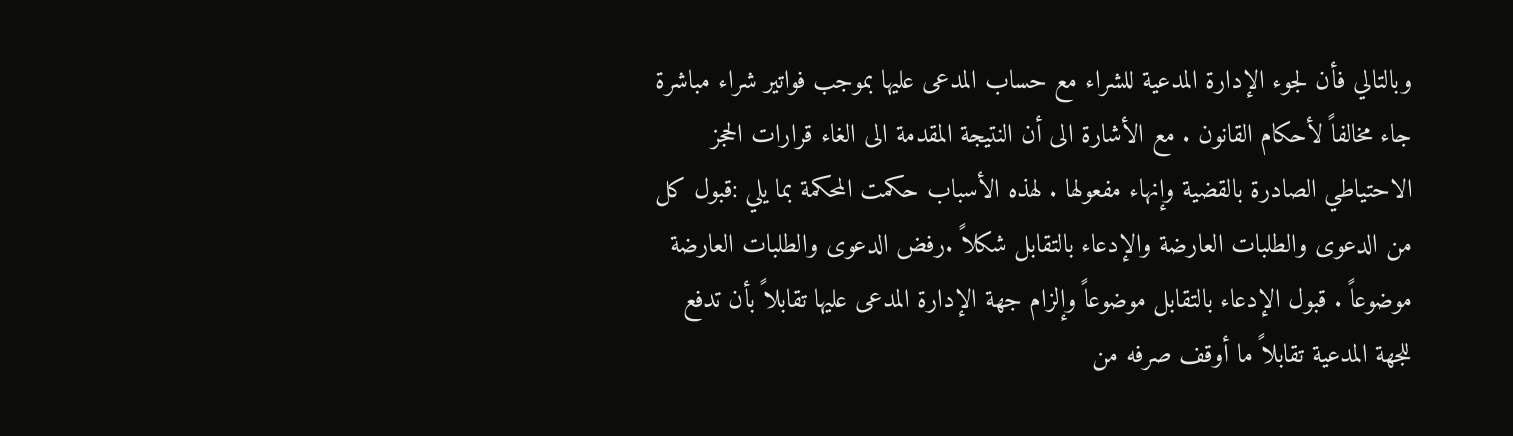وبالتالي فأن لجوء الإدارة المدعية للشراء مع حساب المدعى عليها بموجب فواتير شراء مباشرة جاء مخالفاً لأحكام القانون . مع الأشارة الى أن النتيجة المقدمة الى الغاء قرارات الحجز الاحتياطي الصادرة بالقضية وإنهاء مفعولها . لهذه الأسباب حكمت المحكمة بما يلي :قبول كل من الدعوى والطلبات العارضة والإدعاء بالتقابل شكلاً .رفض الدعوى والطلبات العارضة موضوعاً . قبول الإدعاء بالتقابل موضوعاً وإلزام جهة الإدارة المدعى عليها تقابلاً بأن تدفع للجهة المدعية تقابلاً ما أوقف صرفه من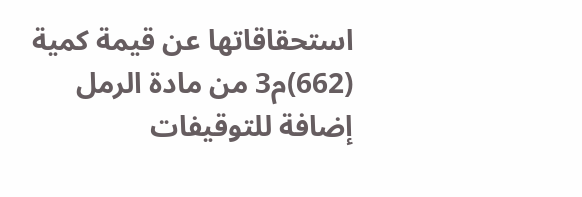استحقاقاتها عن قيمة كمية (662)م3 من مادة الرمل إضافة للتوقيفات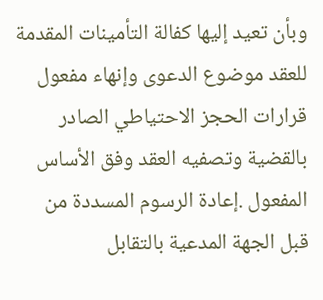وبأن تعيد إليها كفالة التأمينات المقدمة للعقد موضوع الدعوى وإنهاء مفعول قرارات الحجز الاحتياطي الصادر بالقضية وتصفيه العقد وفق الأساس المفعول .إعادة الرسوم المسددة من قبل الجهة المدعية بالتقابل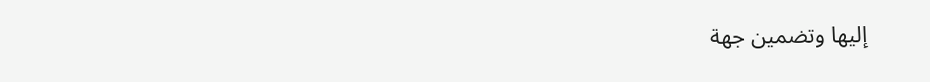إليها وتضمين جهة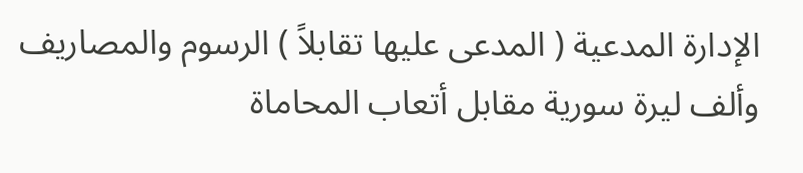الإدارة المدعية ( المدعى عليها تقابلاً ) الرسوم والمصاريف وألف ليرة سورية مقابل أتعاب المحاماة